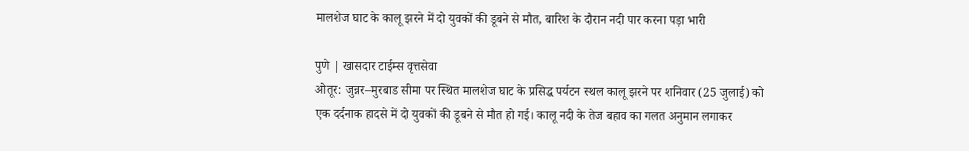मालशेज घाट के कालू झरने में दो युवकों की डूबने से मौत, बारिश के दौरान नदी पार करना पड़ा भारी

पुणे | खासदार टाईम्स वृत्तसेवा
ओतूर: जुन्नर–मुरबाड सीमा पर स्थित मालशेज घाट के प्रसिद्ध पर्यटन स्थल कालू झरने पर शनिवार (25 जुलाई) को एक दर्दनाक हादसे में दो युवकों की डूबने से मौत हो गई। कालू नदी के तेज बहाव का गलत अनुमान लगाकर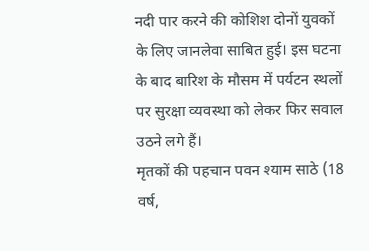नदी पार करने की कोशिश दोनों युवकों के लिए जानलेवा साबित हुई। इस घटना के बाद बारिश के मौसम में पर्यटन स्थलों पर सुरक्षा व्यवस्था को लेकर फिर सवाल उठने लगे हैं।
मृतकों की पहचान पवन श्याम साठे (18 वर्ष,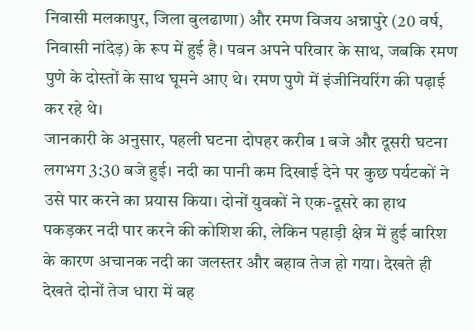निवासी मलकापुर, जिला बुलढाणा) और रमण विजय अन्नापुरे (20 वर्ष, निवासी नांदेड़) के रूप में हुई है। पवन अपने परिवार के साथ, जबकि रमण पुणे के दोस्तों के साथ घूमने आए थे। रमण पुणे में इंजीनियरिंग की पढ़ाई कर रहे थे।
जानकारी के अनुसार, पहली घटना दोपहर करीब 1 बजे और दूसरी घटना लगभग 3:30 बजे हुई। नदी का पानी कम दिखाई देने पर कुछ पर्यटकों ने उसे पार करने का प्रयास किया। दोनों युवकों ने एक-दूसरे का हाथ पकड़कर नदी पार करने की कोशिश की, लेकिन पहाड़ी क्षेत्र में हुई बारिश के कारण अचानक नदी का जलस्तर और बहाव तेज हो गया। देखते ही देखते दोनों तेज धारा में बह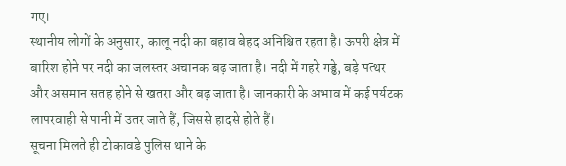गए।
स्थानीय लोगों के अनुसार, कालू नदी का बहाव बेहद अनिश्चित रहता है। ऊपरी क्षेत्र में बारिश होने पर नदी का जलस्तर अचानक बढ़ जाता है। नदी में गहरे गड्ढे, बड़े पत्थर और असमान सतह होने से खतरा और बढ़ जाता है। जानकारी के अभाव में कई पर्यटक लापरवाही से पानी में उतर जाते हैं, जिससे हादसे होते हैं।
सूचना मिलते ही टोकावडे पुलिस थाने के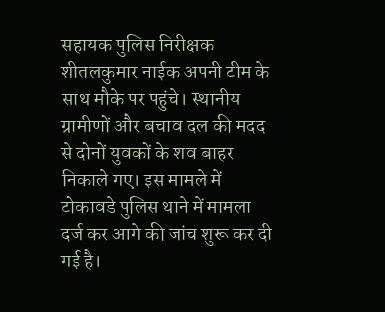सहायक पुलिस निरीक्षक शीतलकुमार नाईक अपनी टीम के साथ मौके पर पहुंचे। स्थानीय ग्रामीणों और बचाव दल की मदद से दोनों युवकों के शव बाहर निकाले गए। इस मामले में टोकावडे पुलिस थाने में मामला दर्ज कर आगे की जांच शुरू कर दी गई है।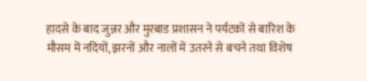हादसे के बाद जुन्नर और मुरबाड प्रशासन ने पर्यटकों से बारिश के मौसम में नदियों, झरनों और नालों में उतरने से बचने तथा विशेष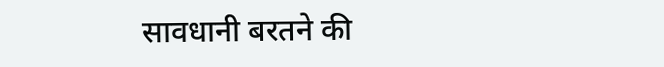सावधानी बरतने की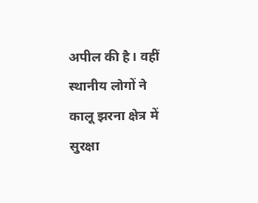अपील की है। वहीं स्थानीय लोगों ने कालू झरना क्षेत्र में सुरक्षा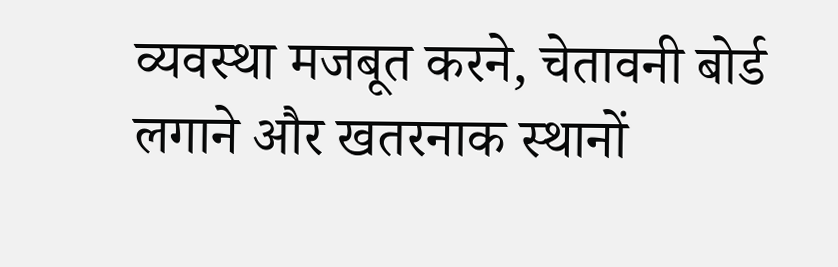व्यवस्था मजबूत करने, चेतावनी बोर्ड लगाने और खतरनाक स्थानों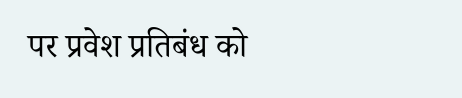पर प्रवेश प्रतिबंध को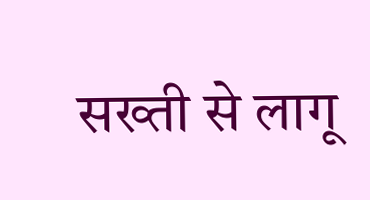सख्ती से लागू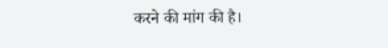करने की मांग की है।